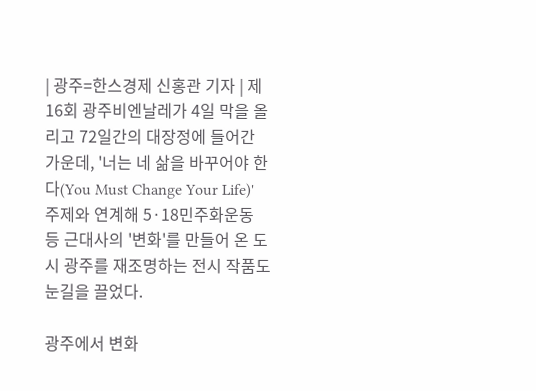| 광주=한스경제 신홍관 기자 | 제16회 광주비엔날레가 4일 막을 올리고 72일간의 대장정에 들어간 가운데, '너는 네 삶을 바꾸어야 한다(You Must Change Your Life)' 주제와 연계해 5·18민주화운동 등 근대사의 '변화'를 만들어 온 도시 광주를 재조명하는 전시 작품도 눈길을 끌었다.

광주에서 변화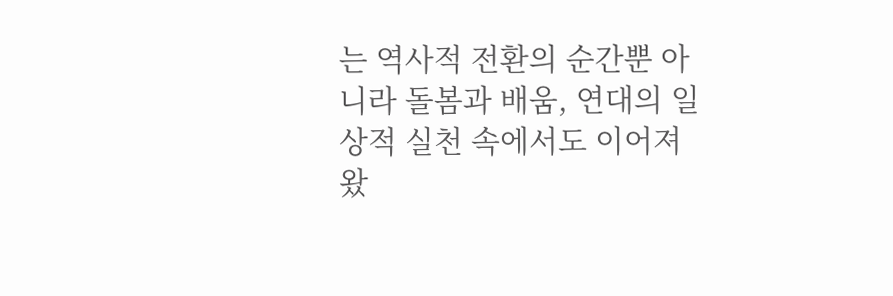는 역사적 전환의 순간뿐 아니라 돌봄과 배움, 연대의 일상적 실천 속에서도 이어져왔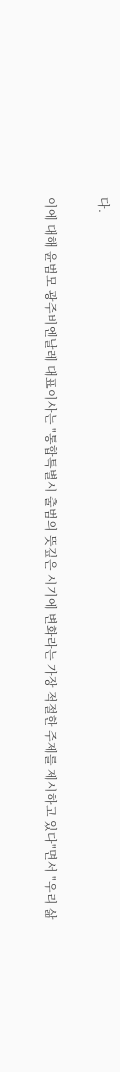다.

이에 대해 윤범모 광주비엔날레 대표이사는 "통합특별시 출범의 뜻깊은 시기에 변화라는 가장 적절한 주제를 제시하고 있다"면서 "우리 삶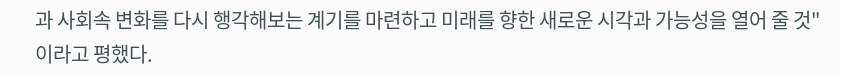과 사회속 변화를 다시 행각해보는 계기를 마련하고 미래를 향한 새로운 시각과 가능성을 열어 줄 것"이라고 평했다.